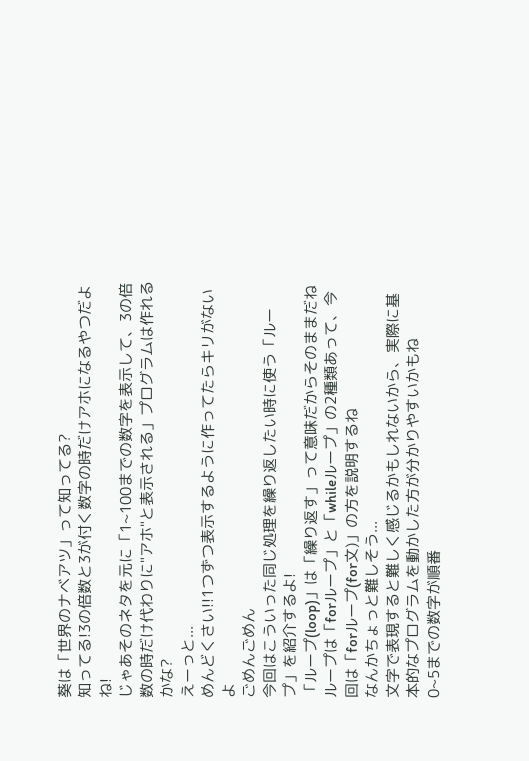葵は「世界のナベアツ」って知ってる?
知ってる!3の倍数と3が付く数字の時だけアホになるやつだよね!
じゃあそのネタを元に「1~100までの数字を表示して、3の倍数の時だけ代わりに"アホ"と表示される」プログラムは作れるかな?
えーっと...
めんどくさい!!1つずつ表示するように作ってたらキリがないよ
ごめんごめん
今回はこういった同じ処理を繰り返したい時に使う「ループ」を紹介するよ!
「ループ(loop)」は「繰り返す」って意味だからそのままだね
ループは「forループ」と「whileループ」の2種類あって、今回は「forループ(for文)」の方を説明するね
なんかちょっと難しそう...
文字で表現すると難しく感じるかもしれないから、実際に基本的なプログラムを動かした方が分かりやすいかもね
0~5までの数字が順番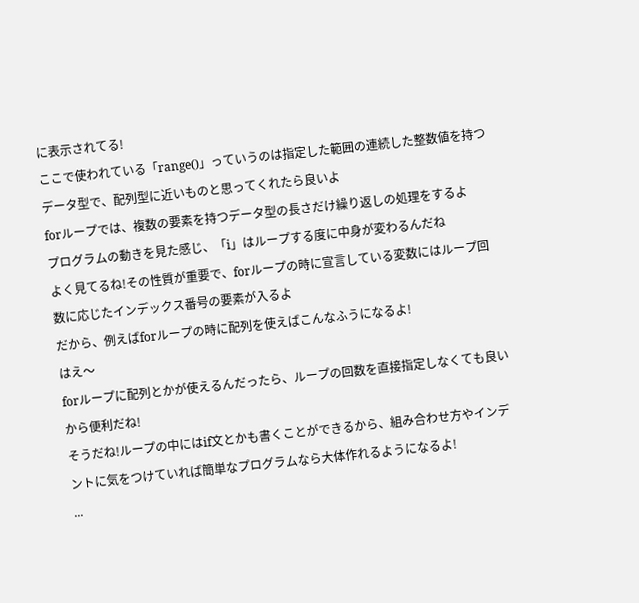に表示されてる!
ここで使われている「range()」っていうのは指定した範囲の連続した整数値を持つデータ型で、配列型に近いものと思ってくれたら良いよ
forループでは、複数の要素を持つデータ型の長さだけ繰り返しの処理をするよ
プログラムの動きを見た感じ、「i」はループする度に中身が変わるんだね
よく見てるね!その性質が重要で、forループの時に宣言している変数にはループ回数に応じたインデックス番号の要素が入るよ
だから、例えばforループの時に配列を使えばこんなふうになるよ!
はえ〜
forループに配列とかが使えるんだったら、ループの回数を直接指定しなくても良いから便利だね!
そうだね!ループの中にはif文とかも書くことができるから、組み合わせ方やインデントに気をつけていれば簡単なプログラムなら大体作れるようになるよ!
...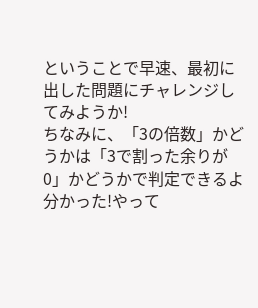ということで早速、最初に出した問題にチャレンジしてみようか!
ちなみに、「3の倍数」かどうかは「3で割った余りが0」かどうかで判定できるよ
分かった!やって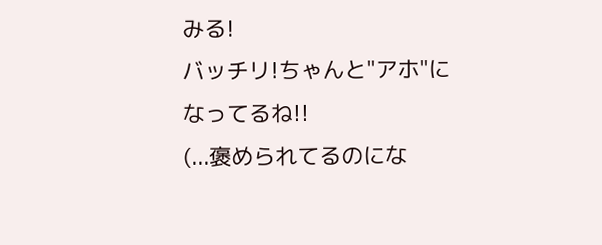みる!
バッチリ!ちゃんと"アホ"になってるね!!
(...褒められてるのにな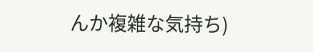んか複雑な気持ち)